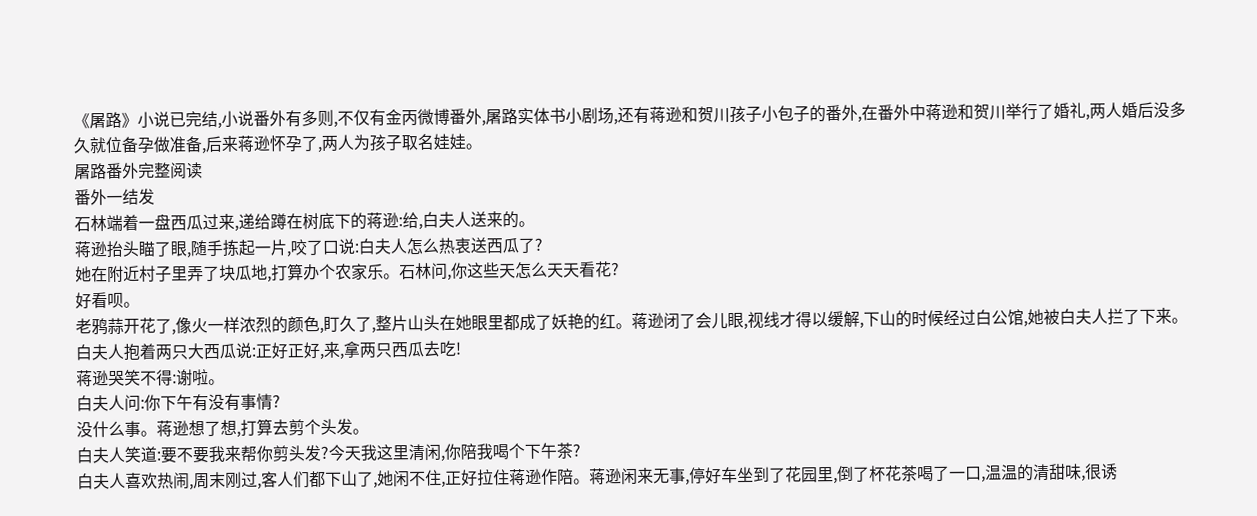《屠路》小说已完结,小说番外有多则,不仅有金丙微博番外,屠路实体书小剧场,还有蒋逊和贺川孩子小包子的番外,在番外中蒋逊和贺川举行了婚礼,两人婚后没多久就位备孕做准备,后来蒋逊怀孕了,两人为孩子取名娃娃。
屠路番外完整阅读
番外一结发
石林端着一盘西瓜过来,递给蹲在树底下的蒋逊:给,白夫人送来的。
蒋逊抬头瞄了眼,随手拣起一片,咬了口说:白夫人怎么热衷送西瓜了?
她在附近村子里弄了块瓜地,打算办个农家乐。石林问,你这些天怎么天天看花?
好看呗。
老鸦蒜开花了,像火一样浓烈的颜色,盯久了,整片山头在她眼里都成了妖艳的红。蒋逊闭了会儿眼,视线才得以缓解,下山的时候经过白公馆,她被白夫人拦了下来。
白夫人抱着两只大西瓜说:正好正好,来,拿两只西瓜去吃!
蒋逊哭笑不得:谢啦。
白夫人问:你下午有没有事情?
没什么事。蒋逊想了想,打算去剪个头发。
白夫人笑道:要不要我来帮你剪头发?今天我这里清闲,你陪我喝个下午茶?
白夫人喜欢热闹,周末刚过,客人们都下山了,她闲不住,正好拉住蒋逊作陪。蒋逊闲来无事,停好车坐到了花园里,倒了杯花茶喝了一口,温温的清甜味,很诱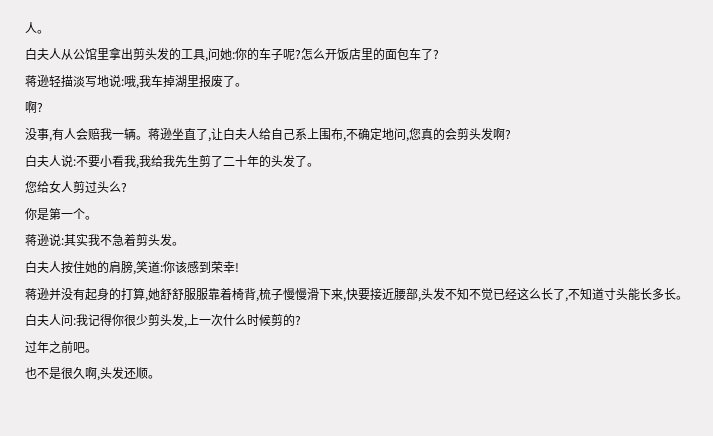人。
白夫人从公馆里拿出剪头发的工具,问她:你的车子呢?怎么开饭店里的面包车了?
蒋逊轻描淡写地说:哦,我车掉湖里报废了。
啊?
没事,有人会赔我一辆。蒋逊坐直了,让白夫人给自己系上围布,不确定地问,您真的会剪头发啊?
白夫人说:不要小看我,我给我先生剪了二十年的头发了。
您给女人剪过头么?
你是第一个。
蒋逊说:其实我不急着剪头发。
白夫人按住她的肩膀,笑道:你该感到荣幸!
蒋逊并没有起身的打算,她舒舒服服靠着椅背,梳子慢慢滑下来,快要接近腰部,头发不知不觉已经这么长了,不知道寸头能长多长。
白夫人问:我记得你很少剪头发,上一次什么时候剪的?
过年之前吧。
也不是很久啊,头发还顺。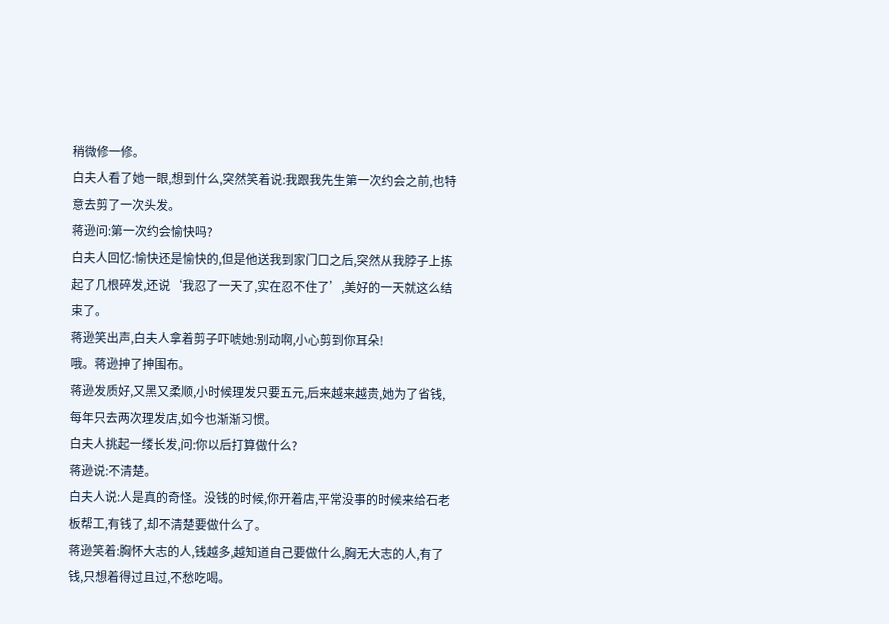稍微修一修。
白夫人看了她一眼,想到什么,突然笑着说:我跟我先生第一次约会之前,也特意去剪了一次头发。
蒋逊问:第一次约会愉快吗?
白夫人回忆:愉快还是愉快的,但是他送我到家门口之后,突然从我脖子上拣起了几根碎发,还说‘我忍了一天了,实在忍不住了’,美好的一天就这么结束了。
蒋逊笑出声,白夫人拿着剪子吓唬她:别动啊,小心剪到你耳朵!
哦。蒋逊抻了抻围布。
蒋逊发质好,又黑又柔顺,小时候理发只要五元,后来越来越贵,她为了省钱,每年只去两次理发店,如今也渐渐习惯。
白夫人挑起一缕长发,问:你以后打算做什么?
蒋逊说:不清楚。
白夫人说:人是真的奇怪。没钱的时候,你开着店,平常没事的时候来给石老板帮工,有钱了,却不清楚要做什么了。
蒋逊笑着:胸怀大志的人,钱越多,越知道自己要做什么,胸无大志的人,有了钱,只想着得过且过,不愁吃喝。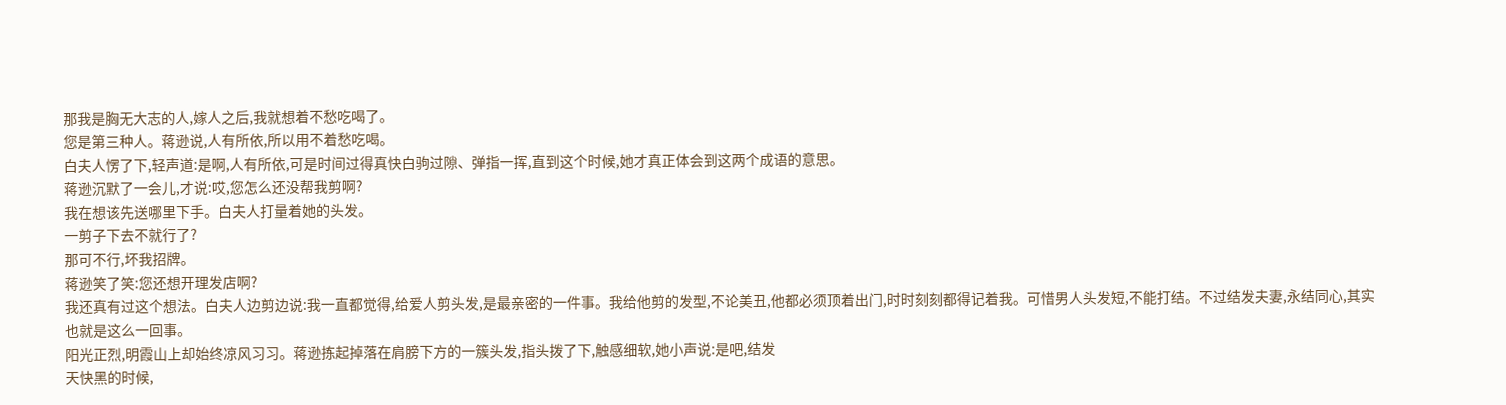那我是胸无大志的人,嫁人之后,我就想着不愁吃喝了。
您是第三种人。蒋逊说,人有所依,所以用不着愁吃喝。
白夫人愣了下,轻声道:是啊,人有所依,可是时间过得真快白驹过隙、弹指一挥,直到这个时候,她才真正体会到这两个成语的意思。
蒋逊沉默了一会儿,才说:哎,您怎么还没帮我剪啊?
我在想该先送哪里下手。白夫人打量着她的头发。
一剪子下去不就行了?
那可不行,坏我招牌。
蒋逊笑了笑:您还想开理发店啊?
我还真有过这个想法。白夫人边剪边说:我一直都觉得,给爱人剪头发,是最亲密的一件事。我给他剪的发型,不论美丑,他都必须顶着出门,时时刻刻都得记着我。可惜男人头发短,不能打结。不过结发夫妻,永结同心,其实也就是这么一回事。
阳光正烈,明霞山上却始终凉风习习。蒋逊拣起掉落在肩膀下方的一簇头发,指头拨了下,触感细软,她小声说:是吧,结发
天快黑的时候,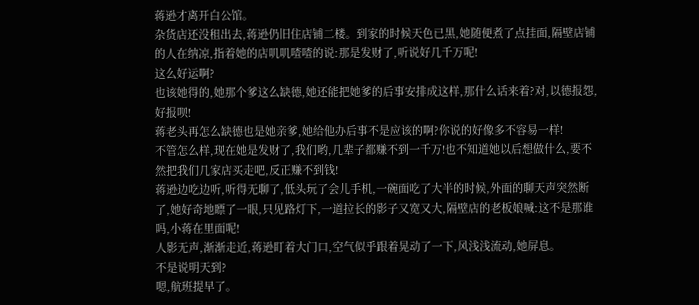蒋逊才离开白公馆。
杂货店还没租出去,蒋逊仍旧住店铺二楼。到家的时候天色已黑,她随便煮了点挂面,隔壁店铺的人在纳凉,指着她的店叽叽喳喳的说:那是发财了,听说好几千万呢!
这么好运啊?
也该她得的,她那个爹这么缺德,她还能把她爹的后事安排成这样,那什么话来着?对,以德报怨,好报呗!
蒋老头再怎么缺德也是她亲爹,她给他办后事不是应该的啊?你说的好像多不容易一样!
不管怎么样,现在她是发财了,我们哟,几辈子都赚不到一千万!也不知道她以后想做什么,要不然把我们几家店买走吧,反正赚不到钱!
蒋逊边吃边听,听得无聊了,低头玩了会儿手机,一碗面吃了大半的时候,外面的聊天声突然断了,她好奇地瞟了一眼,只见路灯下,一道拉长的影子又宽又大,隔壁店的老板娘喊:这不是那谁吗,小蒋在里面呢!
人影无声,渐渐走近,蒋逊盯着大门口,空气似乎跟着晃动了一下,风浅浅流动,她屏息。
不是说明天到?
嗯,航班提早了。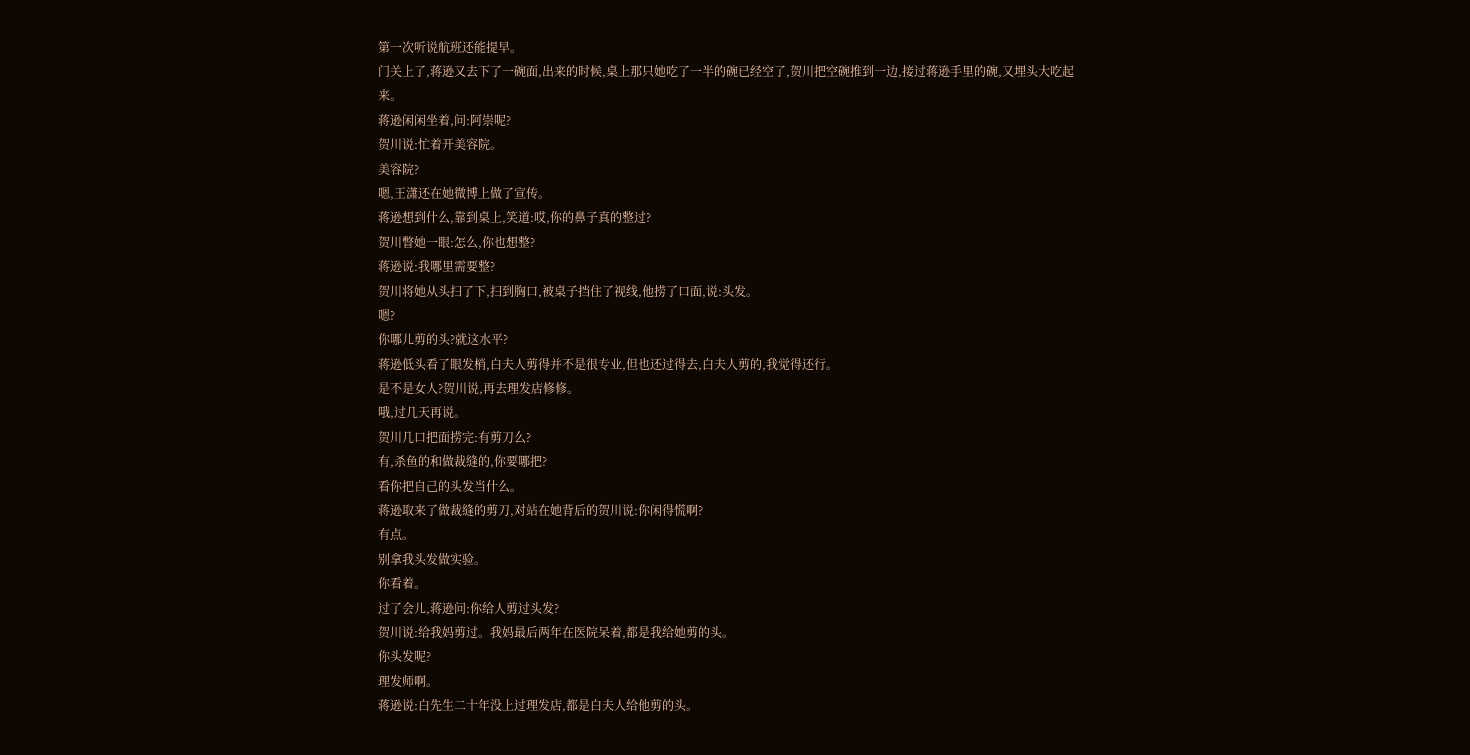第一次听说航班还能提早。
门关上了,蒋逊又去下了一碗面,出来的时候,桌上那只她吃了一半的碗已经空了,贺川把空碗推到一边,接过蒋逊手里的碗,又埋头大吃起来。
蒋逊闲闲坐着,问:阿崇呢?
贺川说:忙着开美容院。
美容院?
嗯,王潇还在她微博上做了宣传。
蒋逊想到什么,靠到桌上,笑道:哎,你的鼻子真的整过?
贺川瞥她一眼:怎么,你也想整?
蒋逊说:我哪里需要整?
贺川将她从头扫了下,扫到胸口,被桌子挡住了视线,他捞了口面,说:头发。
嗯?
你哪儿剪的头?就这水平?
蒋逊低头看了眼发梢,白夫人剪得并不是很专业,但也还过得去,白夫人剪的,我觉得还行。
是不是女人?贺川说,再去理发店修修。
哦,过几天再说。
贺川几口把面捞完:有剪刀么?
有,杀鱼的和做裁缝的,你要哪把?
看你把自己的头发当什么。
蒋逊取来了做裁缝的剪刀,对站在她背后的贺川说:你闲得慌啊?
有点。
别拿我头发做实验。
你看着。
过了会儿,蒋逊问:你给人剪过头发?
贺川说:给我妈剪过。我妈最后两年在医院呆着,都是我给她剪的头。
你头发呢?
理发师啊。
蒋逊说:白先生二十年没上过理发店,都是白夫人给他剪的头。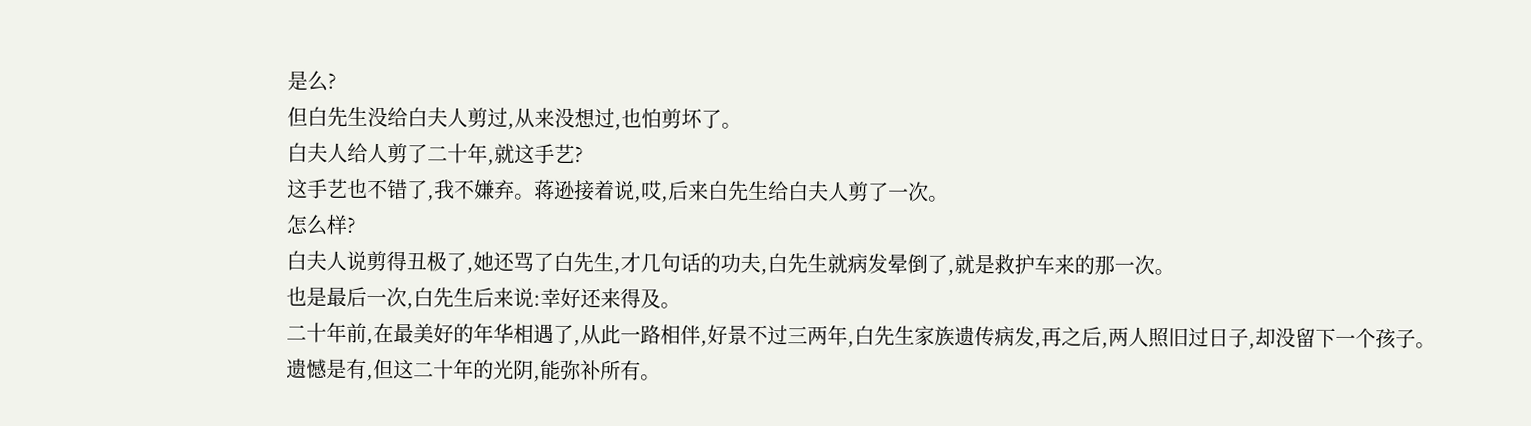是么?
但白先生没给白夫人剪过,从来没想过,也怕剪坏了。
白夫人给人剪了二十年,就这手艺?
这手艺也不错了,我不嫌弃。蒋逊接着说,哎,后来白先生给白夫人剪了一次。
怎么样?
白夫人说剪得丑极了,她还骂了白先生,才几句话的功夫,白先生就病发晕倒了,就是救护车来的那一次。
也是最后一次,白先生后来说:幸好还来得及。
二十年前,在最美好的年华相遇了,从此一路相伴,好景不过三两年,白先生家族遗传病发,再之后,两人照旧过日子,却没留下一个孩子。
遗憾是有,但这二十年的光阴,能弥补所有。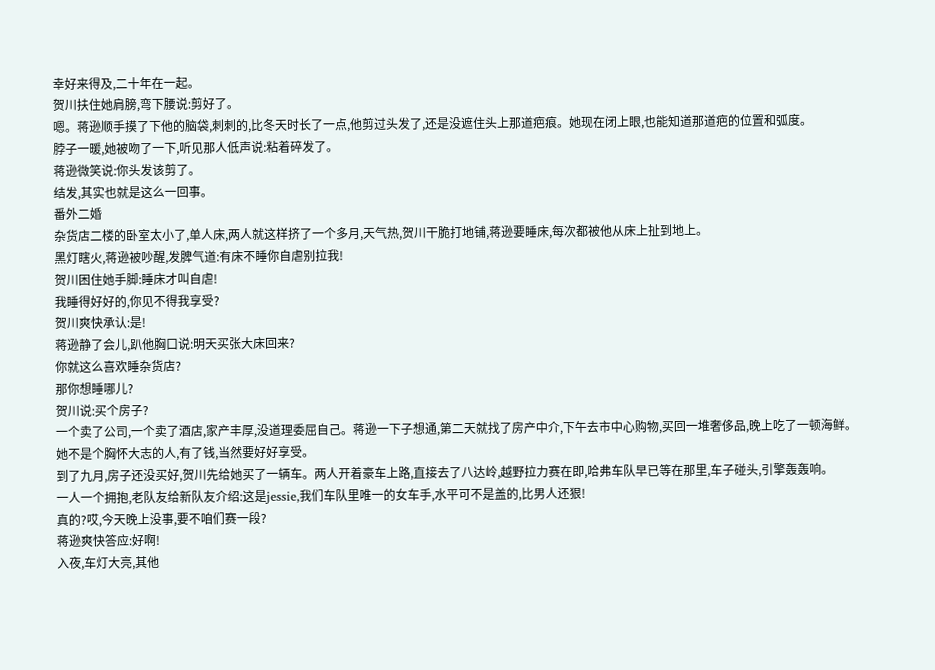幸好来得及,二十年在一起。
贺川扶住她肩膀,弯下腰说:剪好了。
嗯。蒋逊顺手摸了下他的脑袋,刺刺的,比冬天时长了一点,他剪过头发了,还是没遮住头上那道疤痕。她现在闭上眼,也能知道那道疤的位置和弧度。
脖子一暖,她被吻了一下,听见那人低声说:粘着碎发了。
蒋逊微笑说:你头发该剪了。
结发,其实也就是这么一回事。
番外二婚
杂货店二楼的卧室太小了,单人床,两人就这样挤了一个多月,天气热,贺川干脆打地铺,蒋逊要睡床,每次都被他从床上扯到地上。
黑灯瞎火,蒋逊被吵醒,发脾气道:有床不睡你自虐别拉我!
贺川困住她手脚:睡床才叫自虐!
我睡得好好的,你见不得我享受?
贺川爽快承认:是!
蒋逊静了会儿,趴他胸口说:明天买张大床回来?
你就这么喜欢睡杂货店?
那你想睡哪儿?
贺川说:买个房子?
一个卖了公司,一个卖了酒店,家产丰厚,没道理委屈自己。蒋逊一下子想通,第二天就找了房产中介,下午去市中心购物,买回一堆奢侈品,晚上吃了一顿海鲜。
她不是个胸怀大志的人,有了钱,当然要好好享受。
到了九月,房子还没买好,贺川先给她买了一辆车。两人开着豪车上路,直接去了八达岭,越野拉力赛在即,哈弗车队早已等在那里,车子碰头,引擎轰轰响。
一人一个拥抱,老队友给新队友介绍:这是jessie,我们车队里唯一的女车手,水平可不是盖的,比男人还狠!
真的?哎,今天晚上没事,要不咱们赛一段?
蒋逊爽快答应:好啊!
入夜,车灯大亮,其他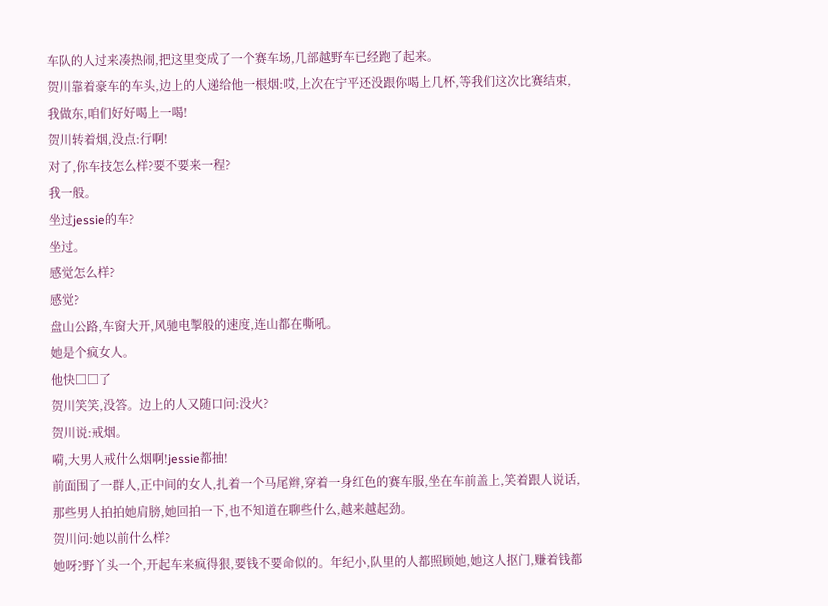车队的人过来凑热闹,把这里变成了一个赛车场,几部越野车已经跑了起来。
贺川靠着豪车的车头,边上的人递给他一根烟:哎,上次在宁平还没跟你喝上几杯,等我们这次比赛结束,我做东,咱们好好喝上一喝!
贺川转着烟,没点:行啊!
对了,你车技怎么样?要不要来一程?
我一般。
坐过jessie的车?
坐过。
感觉怎么样?
感觉?
盘山公路,车窗大开,风驰电掣般的速度,连山都在嘶吼。
她是个疯女人。
他快□□了
贺川笑笑,没答。边上的人又随口问:没火?
贺川说:戒烟。
嗬,大男人戒什么烟啊!jessie都抽!
前面围了一群人,正中间的女人,扎着一个马尾辫,穿着一身红色的赛车服,坐在车前盖上,笑着跟人说话,那些男人拍拍她肩膀,她回拍一下,也不知道在聊些什么,越来越起劲。
贺川问:她以前什么样?
她呀?野丫头一个,开起车来疯得狠,要钱不要命似的。年纪小,队里的人都照顾她,她这人抠门,赚着钱都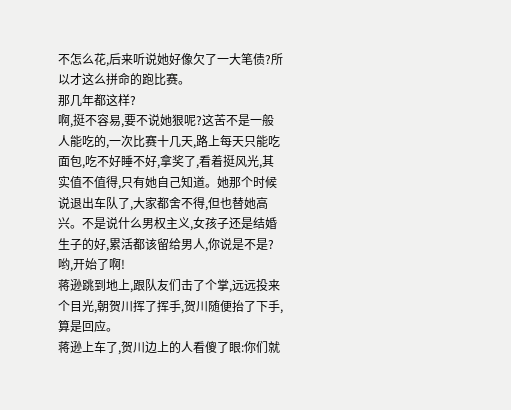不怎么花,后来听说她好像欠了一大笔债?所以才这么拼命的跑比赛。
那几年都这样?
啊,挺不容易,要不说她狠呢?这苦不是一般人能吃的,一次比赛十几天,路上每天只能吃面包,吃不好睡不好,拿奖了,看着挺风光,其实值不值得,只有她自己知道。她那个时候说退出车队了,大家都舍不得,但也替她高兴。不是说什么男权主义,女孩子还是结婚生子的好,累活都该留给男人,你说是不是?哟,开始了啊!
蒋逊跳到地上,跟队友们击了个掌,远远投来个目光,朝贺川挥了挥手,贺川随便抬了下手,算是回应。
蒋逊上车了,贺川边上的人看傻了眼:你们就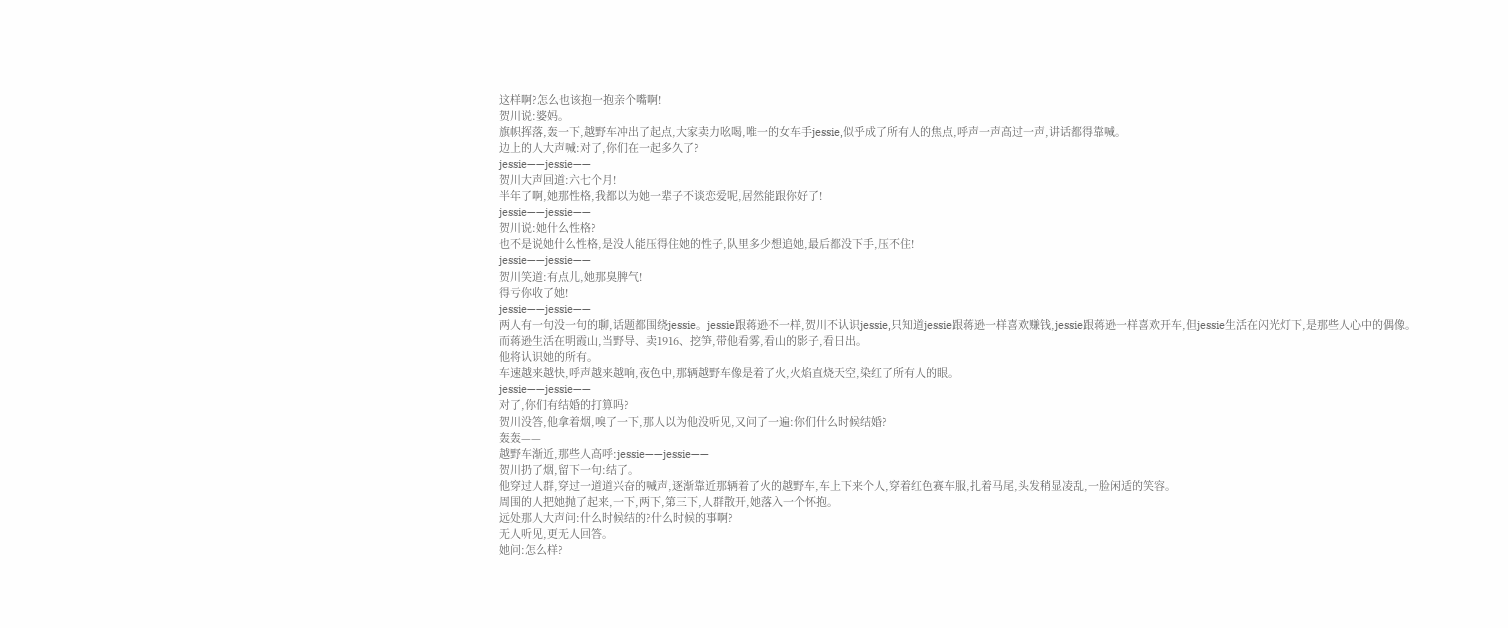这样啊?怎么也该抱一抱亲个嘴啊!
贺川说:婆妈。
旗帜挥落,轰一下,越野车冲出了起点,大家卖力吆喝,唯一的女车手jessie,似乎成了所有人的焦点,呼声一声高过一声,讲话都得靠喊。
边上的人大声喊:对了,你们在一起多久了?
jessie——jessie——
贺川大声回道:六七个月!
半年了啊,她那性格,我都以为她一辈子不谈恋爱呢,居然能跟你好了!
jessie——jessie——
贺川说:她什么性格?
也不是说她什么性格,是没人能压得住她的性子,队里多少想追她,最后都没下手,压不住!
jessie——jessie——
贺川笑道:有点儿,她那臭脾气!
得亏你收了她!
jessie——jessie——
两人有一句没一句的聊,话题都围绕jessie。jessie跟蒋逊不一样,贺川不认识jessie,只知道jessie跟蒋逊一样喜欢赚钱,jessie跟蒋逊一样喜欢开车,但jessie生活在闪光灯下,是那些人心中的偶像。
而蒋逊生活在明霞山,当野导、卖1916、挖笋,带他看雾,看山的影子,看日出。
他将认识她的所有。
车速越来越快,呼声越来越响,夜色中,那辆越野车像是着了火,火焰直烧天空,染红了所有人的眼。
jessie——jessie——
对了,你们有结婚的打算吗?
贺川没答,他拿着烟,嗅了一下,那人以为他没听见,又问了一遍:你们什么时候结婚?
轰轰——
越野车渐近,那些人高呼:jessie——jessie——
贺川扔了烟,留下一句:结了。
他穿过人群,穿过一道道兴奋的喊声,逐渐靠近那辆着了火的越野车,车上下来个人,穿着红色赛车服,扎着马尾,头发稍显凌乱,一脸闲适的笑容。
周围的人把她抛了起来,一下,两下,第三下,人群散开,她落入一个怀抱。
远处那人大声问:什么时候结的?什么时候的事啊?
无人听见,更无人回答。
她问:怎么样?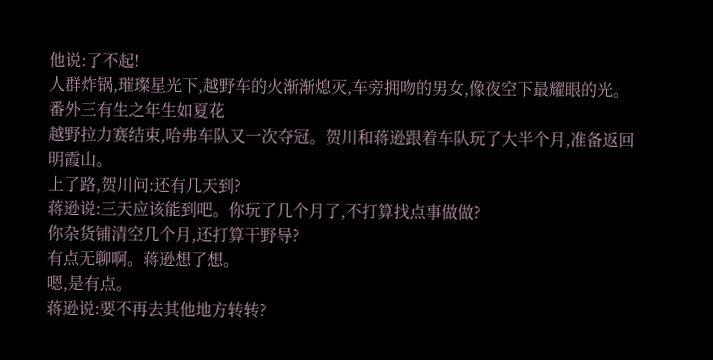他说:了不起!
人群炸锅,璀璨星光下,越野车的火渐渐熄灭,车旁拥吻的男女,像夜空下最耀眼的光。
番外三有生之年生如夏花
越野拉力赛结束,哈弗车队又一次夺冠。贺川和蒋逊跟着车队玩了大半个月,准备返回明霞山。
上了路,贺川问:还有几天到?
蒋逊说:三天应该能到吧。你玩了几个月了,不打算找点事做做?
你杂货铺清空几个月,还打算干野导?
有点无聊啊。蒋逊想了想。
嗯,是有点。
蒋逊说:要不再去其他地方转转?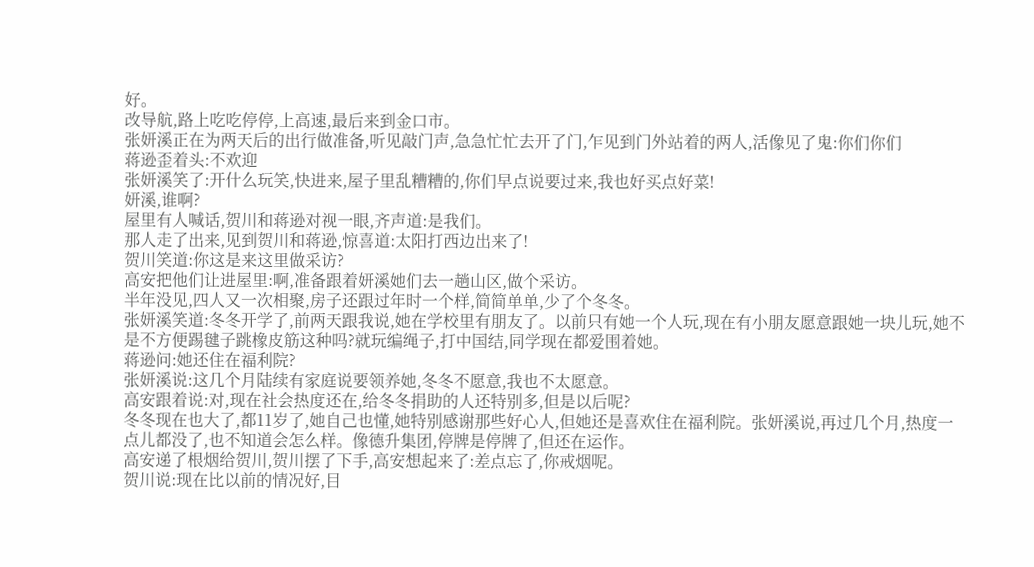好。
改导航,路上吃吃停停,上高速,最后来到金口市。
张妍溪正在为两天后的出行做准备,听见敲门声,急急忙忙去开了门,乍见到门外站着的两人,活像见了鬼:你们你们
蒋逊歪着头:不欢迎
张妍溪笑了:开什么玩笑,快进来,屋子里乱糟糟的,你们早点说要过来,我也好买点好菜!
妍溪,谁啊?
屋里有人喊话,贺川和蒋逊对视一眼,齐声道:是我们。
那人走了出来,见到贺川和蒋逊,惊喜道:太阳打西边出来了!
贺川笑道:你这是来这里做采访?
高安把他们让进屋里:啊,准备跟着妍溪她们去一趟山区,做个采访。
半年没见,四人又一次相聚,房子还跟过年时一个样,简简单单,少了个冬冬。
张妍溪笑道:冬冬开学了,前两天跟我说,她在学校里有朋友了。以前只有她一个人玩,现在有小朋友愿意跟她一块儿玩,她不是不方便踢毽子跳橡皮筋这种吗?就玩编绳子,打中国结,同学现在都爱围着她。
蒋逊问:她还住在福利院?
张妍溪说:这几个月陆续有家庭说要领养她,冬冬不愿意,我也不太愿意。
高安跟着说:对,现在社会热度还在,给冬冬捐助的人还特别多,但是以后呢?
冬冬现在也大了,都11岁了,她自己也懂,她特别感谢那些好心人,但她还是喜欢住在福利院。张妍溪说,再过几个月,热度一点儿都没了,也不知道会怎么样。像德升集团,停牌是停牌了,但还在运作。
高安递了根烟给贺川,贺川摆了下手,高安想起来了:差点忘了,你戒烟呢。
贺川说:现在比以前的情况好,目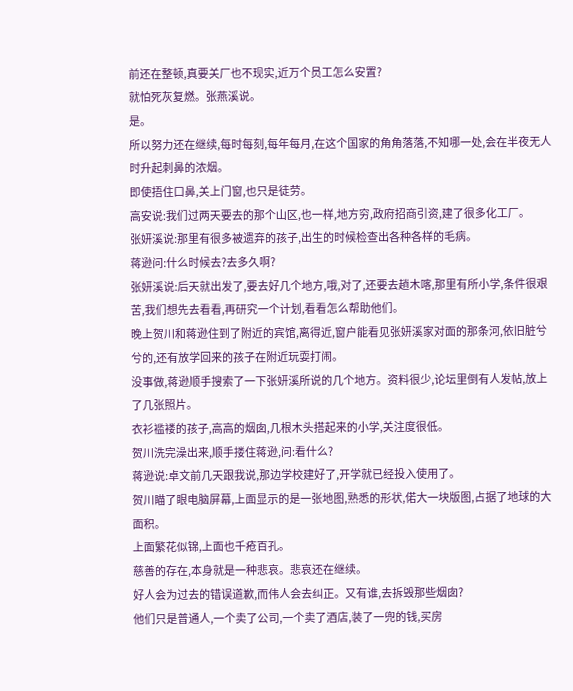前还在整顿,真要关厂也不现实,近万个员工怎么安置?
就怕死灰复燃。张燕溪说。
是。
所以努力还在继续,每时每刻,每年每月,在这个国家的角角落落,不知哪一处,会在半夜无人时升起刺鼻的浓烟。
即使捂住口鼻,关上门窗,也只是徒劳。
高安说:我们过两天要去的那个山区,也一样,地方穷,政府招商引资,建了很多化工厂。
张妍溪说:那里有很多被遗弃的孩子,出生的时候检查出各种各样的毛病。
蒋逊问:什么时候去?去多久啊?
张妍溪说:后天就出发了,要去好几个地方,哦,对了,还要去趟木喀,那里有所小学,条件很艰苦,我们想先去看看,再研究一个计划,看看怎么帮助他们。
晚上贺川和蒋逊住到了附近的宾馆,离得近,窗户能看见张妍溪家对面的那条河,依旧脏兮兮的,还有放学回来的孩子在附近玩耍打闹。
没事做,蒋逊顺手搜索了一下张妍溪所说的几个地方。资料很少,论坛里倒有人发帖,放上了几张照片。
衣衫褴褛的孩子,高高的烟囱,几根木头搭起来的小学,关注度很低。
贺川洗完澡出来,顺手搂住蒋逊,问:看什么?
蒋逊说:卓文前几天跟我说,那边学校建好了,开学就已经投入使用了。
贺川瞄了眼电脑屏幕,上面显示的是一张地图,熟悉的形状,偌大一块版图,占据了地球的大面积。
上面繁花似锦,上面也千疮百孔。
慈善的存在,本身就是一种悲哀。悲哀还在继续。
好人会为过去的错误道歉,而伟人会去纠正。又有谁,去拆毁那些烟囱?
他们只是普通人,一个卖了公司,一个卖了酒店,装了一兜的钱,买房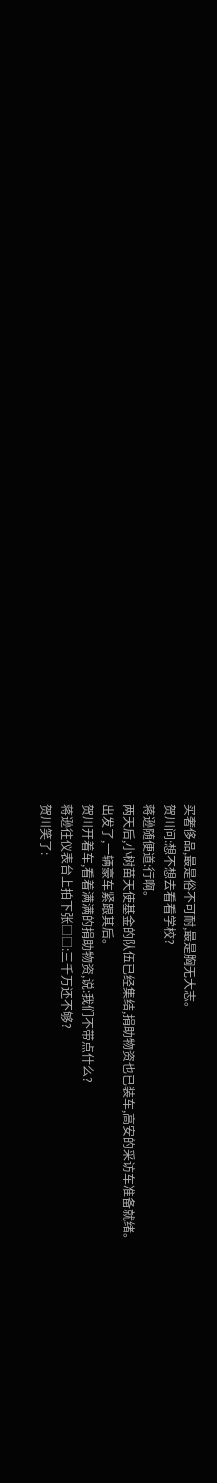买奢侈品,最是俗不可耐,最是胸无大志。
贺川问:想不想去看看学校?
蒋逊随便道:行啊。
两天后,小树苗天使基金的队伍已经集结,捐助物资也已装车,高安的采访车准备就绪。
出发了,一辆豪车紧跟其后。
贺川开着车,看着满满的捐助物资,说:我们不带点什么?
蒋逊往仪表台上拍下张□□:三千万还不够?
贺川笑了: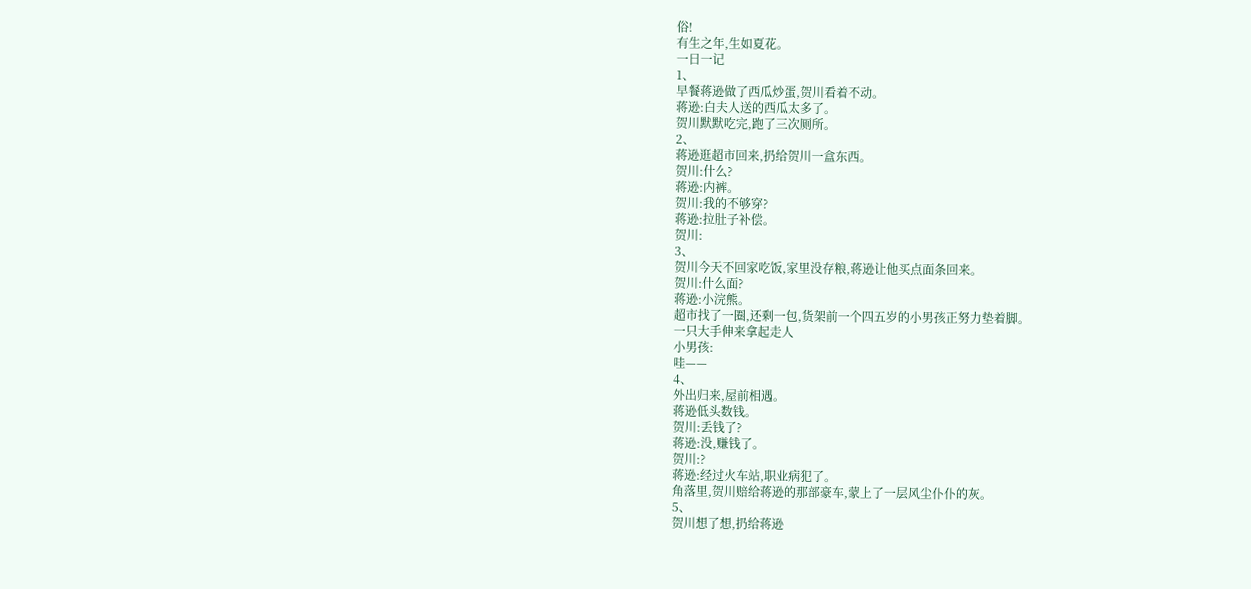俗!
有生之年,生如夏花。
一日一记
1、
早餐蒋逊做了西瓜炒蛋,贺川看着不动。
蒋逊:白夫人送的西瓜太多了。
贺川默默吃完,跑了三次厕所。
2、
蒋逊逛超市回来,扔给贺川一盒东西。
贺川:什么?
蒋逊:内裤。
贺川:我的不够穿?
蒋逊:拉肚子补偿。
贺川:
3、
贺川今天不回家吃饭,家里没存粮,蒋逊让他买点面条回来。
贺川:什么面?
蒋逊:小浣熊。
超市找了一圈,还剩一包,货架前一个四五岁的小男孩正努力垫着脚。
一只大手伸来拿起走人
小男孩:
哇——
4、
外出归来,屋前相遇。
蒋逊低头数钱。
贺川:丢钱了?
蒋逊:没,赚钱了。
贺川:?
蒋逊:经过火车站,职业病犯了。
角落里,贺川赔给蒋逊的那部豪车,蒙上了一层风尘仆仆的灰。
5、
贺川想了想,扔给蒋逊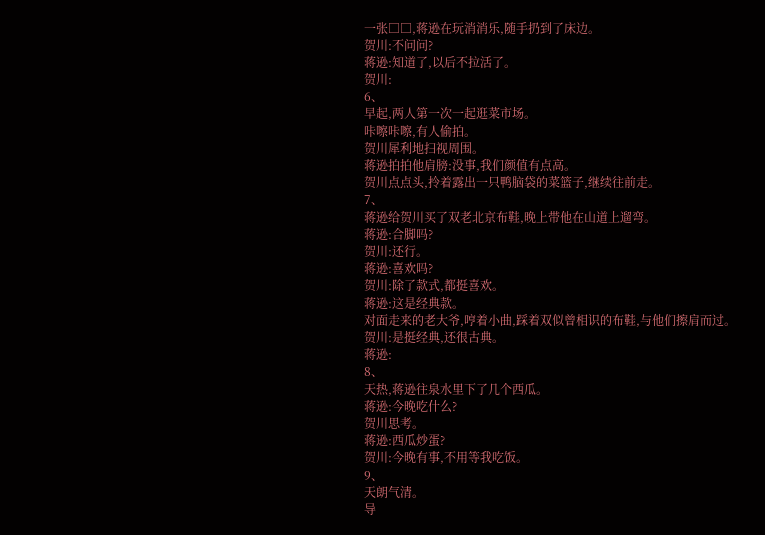一张□□,蒋逊在玩消消乐,随手扔到了床边。
贺川:不问问?
蒋逊:知道了,以后不拉活了。
贺川:
6、
早起,两人第一次一起逛菜市场。
咔嚓咔嚓,有人偷拍。
贺川犀利地扫视周围。
蒋逊拍拍他肩膀:没事,我们颜值有点高。
贺川点点头,拎着露出一只鸭脑袋的菜篮子,继续往前走。
7、
蒋逊给贺川买了双老北京布鞋,晚上带他在山道上遛弯。
蒋逊:合脚吗?
贺川:还行。
蒋逊:喜欢吗?
贺川:除了款式,都挺喜欢。
蒋逊:这是经典款。
对面走来的老大爷,哼着小曲,踩着双似曾相识的布鞋,与他们擦肩而过。
贺川:是挺经典,还很古典。
蒋逊:
8、
天热,蒋逊往泉水里下了几个西瓜。
蒋逊:今晚吃什么?
贺川思考。
蒋逊:西瓜炒蛋?
贺川:今晚有事,不用等我吃饭。
9、
天朗气清。
导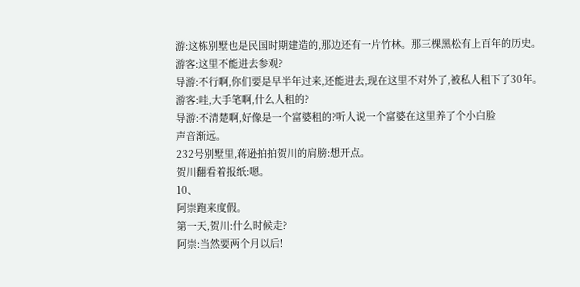游:这栋别墅也是民国时期建造的,那边还有一片竹林。那三棵黑松有上百年的历史。
游客:这里不能进去参观?
导游:不行啊,你们要是早半年过来,还能进去,现在这里不对外了,被私人租下了30年。
游客:哇,大手笔啊,什么人租的?
导游:不清楚啊,好像是一个富婆租的?听人说一个富婆在这里养了个小白脸
声音渐远。
232号别墅里,蒋逊拍拍贺川的肩膀:想开点。
贺川翻看着报纸:嗯。
10、
阿崇跑来度假。
第一天,贺川:什么时候走?
阿崇:当然要两个月以后!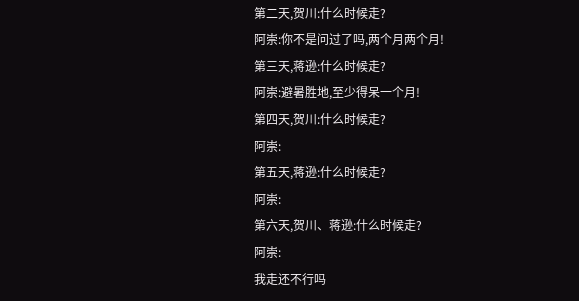第二天,贺川:什么时候走?
阿崇:你不是问过了吗,两个月两个月!
第三天,蒋逊:什么时候走?
阿崇:避暑胜地,至少得呆一个月!
第四天,贺川:什么时候走?
阿崇:
第五天,蒋逊:什么时候走?
阿崇:
第六天,贺川、蒋逊:什么时候走?
阿崇:
我走还不行吗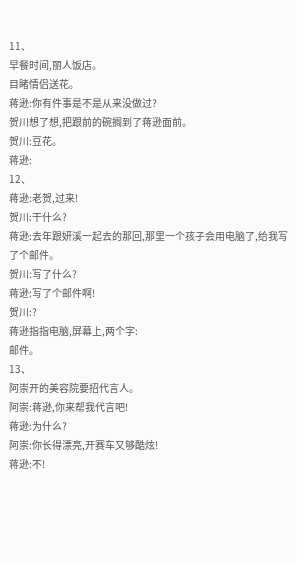11、
早餐时间,丽人饭店。
目睹情侣送花。
蒋逊:你有件事是不是从来没做过?
贺川想了想,把跟前的碗搁到了蒋逊面前。
贺川:豆花。
蒋逊:
12、
蒋逊:老贺,过来!
贺川:干什么?
蒋逊:去年跟妍溪一起去的那回,那里一个孩子会用电脑了,给我写了个邮件。
贺川:写了什么?
蒋逊:写了个邮件啊!
贺川:?
蒋逊指指电脑,屏幕上,两个字:
邮件。
13、
阿崇开的美容院要招代言人。
阿崇:蒋逊,你来帮我代言吧!
蒋逊:为什么?
阿崇:你长得漂亮,开赛车又够酷炫!
蒋逊:不!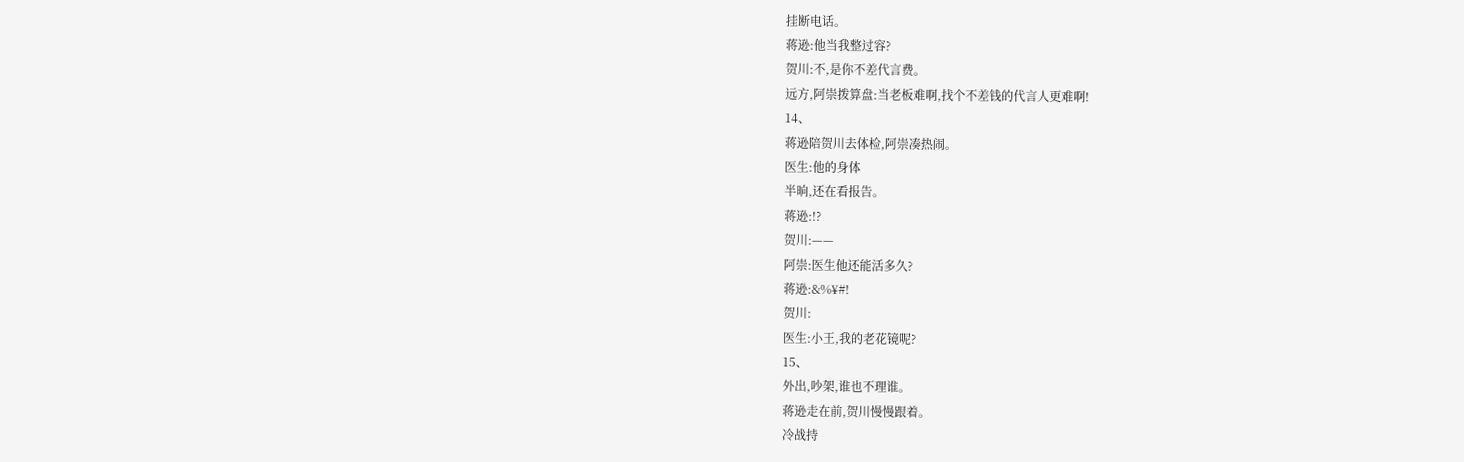挂断电话。
蒋逊:他当我整过容?
贺川:不,是你不差代言费。
远方,阿崇拨算盘:当老板难啊,找个不差钱的代言人更难啊!
14、
蒋逊陪贺川去体检,阿崇凑热闹。
医生:他的身体
半晌,还在看报告。
蒋逊:!?
贺川:——
阿崇:医生他还能活多久?
蒋逊:&%¥#!
贺川:
医生:小王,我的老花镜呢?
15、
外出,吵架,谁也不理谁。
蒋逊走在前,贺川慢慢跟着。
冷战持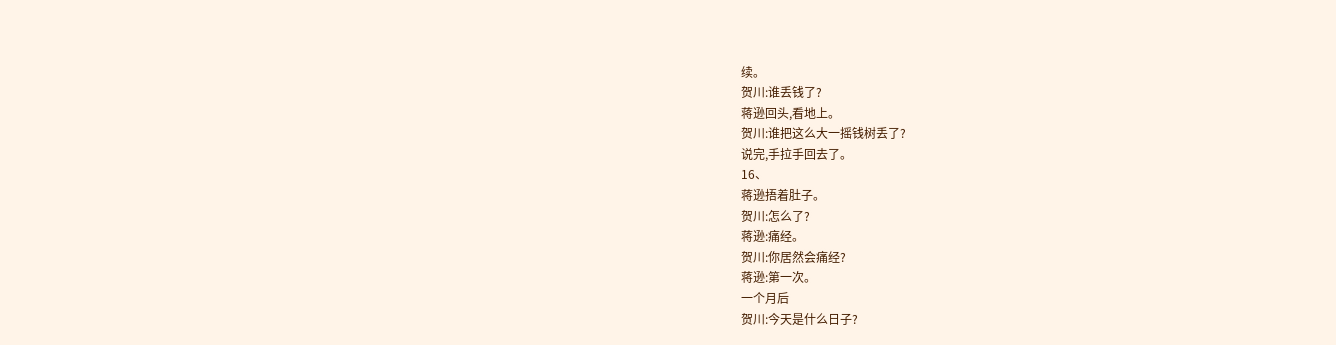续。
贺川:谁丢钱了?
蒋逊回头,看地上。
贺川:谁把这么大一摇钱树丢了?
说完,手拉手回去了。
16、
蒋逊捂着肚子。
贺川:怎么了?
蒋逊:痛经。
贺川:你居然会痛经?
蒋逊:第一次。
一个月后
贺川:今天是什么日子?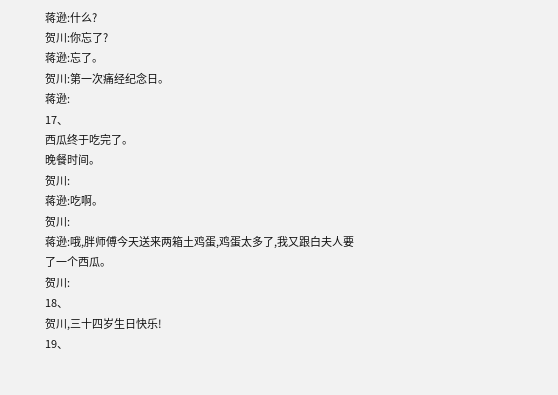蒋逊:什么?
贺川:你忘了?
蒋逊:忘了。
贺川:第一次痛经纪念日。
蒋逊:
17、
西瓜终于吃完了。
晚餐时间。
贺川:
蒋逊:吃啊。
贺川:
蒋逊:哦,胖师傅今天送来两箱土鸡蛋,鸡蛋太多了,我又跟白夫人要了一个西瓜。
贺川:
18、
贺川,三十四岁生日快乐!
19、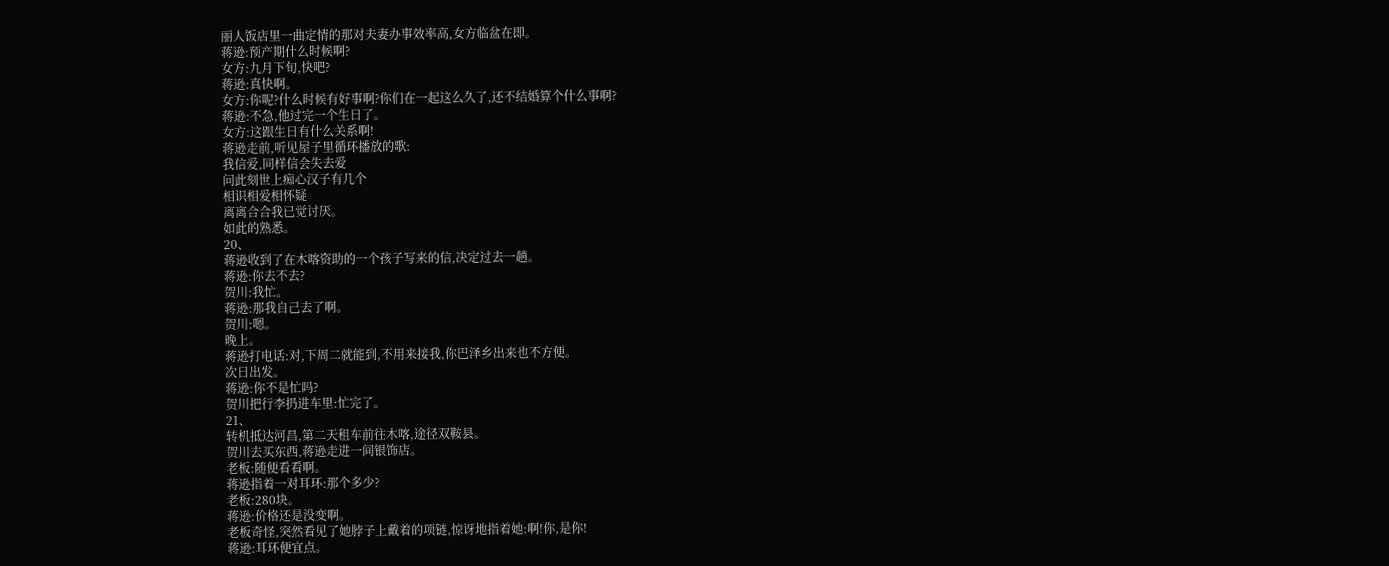丽人饭店里一曲定情的那对夫妻办事效率高,女方临盆在即。
蒋逊:预产期什么时候啊?
女方:九月下旬,快吧?
蒋逊:真快啊。
女方:你呢?什么时候有好事啊?你们在一起这么久了,还不结婚算个什么事啊?
蒋逊:不急,他过完一个生日了。
女方:这跟生日有什么关系啊!
蒋逊走前,听见屋子里循环播放的歌:
我信爱,同样信会失去爱
问此刻世上痴心汉子有几个
相识相爱相怀疑
离离合合我已觉讨厌。
如此的熟悉。
20、
蒋逊收到了在木喀资助的一个孩子写来的信,决定过去一趟。
蒋逊:你去不去?
贺川:我忙。
蒋逊:那我自己去了啊。
贺川:嗯。
晚上。
蒋逊打电话:对,下周二就能到,不用来接我,你巴泽乡出来也不方便。
次日出发。
蒋逊:你不是忙吗?
贺川把行李扔进车里:忙完了。
21、
转机抵达河昌,第二天租车前往木喀,途径双鞍县。
贺川去买东西,蒋逊走进一间银饰店。
老板:随便看看啊。
蒋逊指着一对耳环:那个多少?
老板:280块。
蒋逊:价格还是没变啊。
老板奇怪,突然看见了她脖子上戴着的项链,惊讶地指着她:啊!你,是你!
蒋逊:耳环便宜点。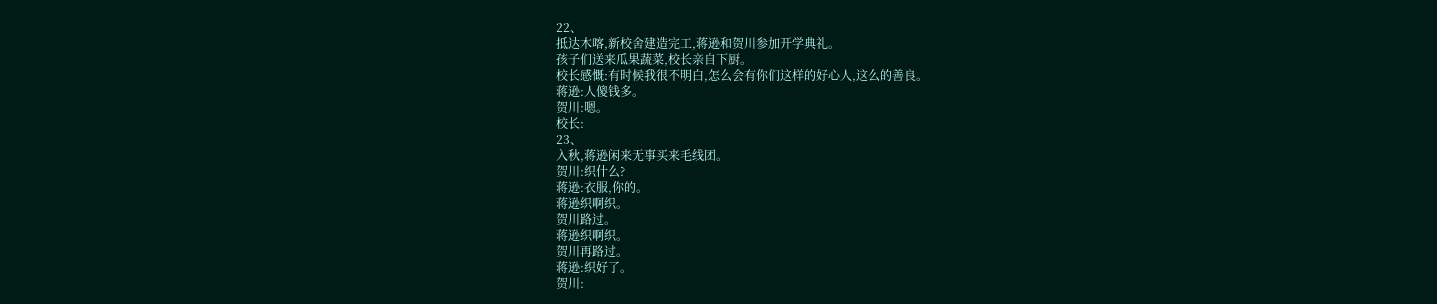22、
抵达木喀,新校舍建造完工,蒋逊和贺川参加开学典礼。
孩子们送来瓜果蔬菜,校长亲自下厨。
校长感慨:有时候我很不明白,怎么会有你们这样的好心人,这么的善良。
蒋逊:人傻钱多。
贺川:嗯。
校长:
23、
入秋,蒋逊闲来无事买来毛线团。
贺川:织什么?
蒋逊:衣服,你的。
蒋逊织啊织。
贺川路过。
蒋逊织啊织。
贺川再路过。
蒋逊:织好了。
贺川: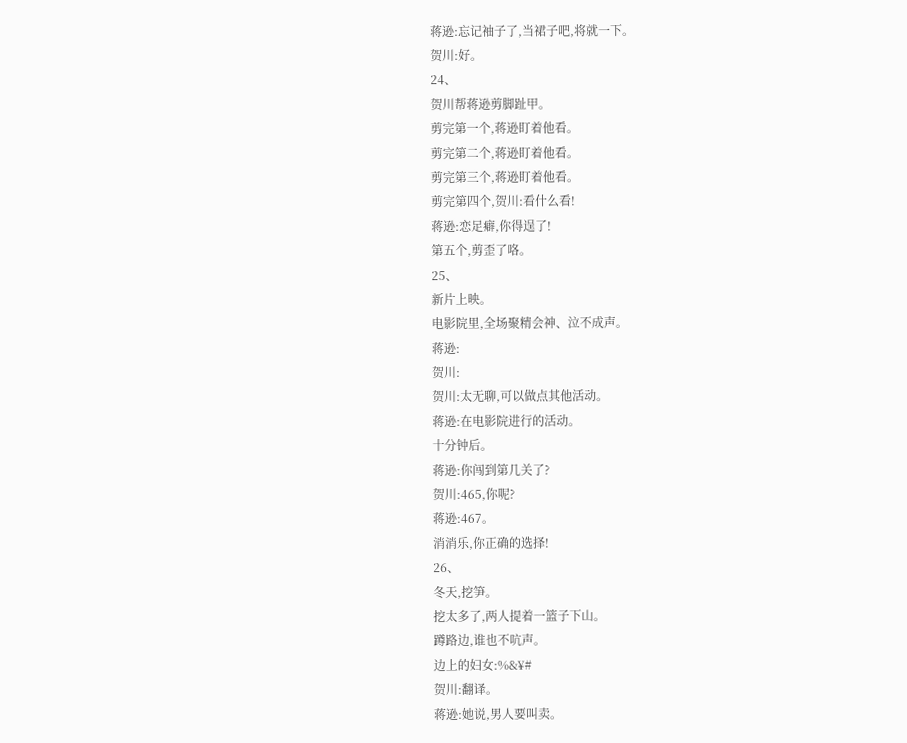蒋逊:忘记袖子了,当裙子吧,将就一下。
贺川:好。
24、
贺川帮蒋逊剪脚趾甲。
剪完第一个,蒋逊盯着他看。
剪完第二个,蒋逊盯着他看。
剪完第三个,蒋逊盯着他看。
剪完第四个,贺川:看什么看!
蒋逊:恋足癖,你得逞了!
第五个,剪歪了咯。
25、
新片上映。
电影院里,全场聚精会神、泣不成声。
蒋逊:
贺川:
贺川:太无聊,可以做点其他活动。
蒋逊:在电影院进行的活动。
十分钟后。
蒋逊:你闯到第几关了?
贺川:465,你呢?
蒋逊:467。
消消乐,你正确的选择!
26、
冬天,挖笋。
挖太多了,两人提着一篮子下山。
蹲路边,谁也不吭声。
边上的妇女:%&¥#
贺川:翻译。
蒋逊:她说,男人要叫卖。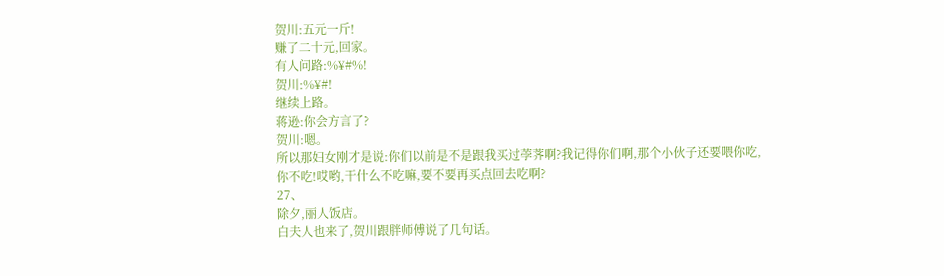贺川:五元一斤!
赚了二十元,回家。
有人问路:%¥#%!
贺川:%¥#!
继续上路。
蒋逊:你会方言了?
贺川:嗯。
所以那妇女刚才是说:你们以前是不是跟我买过荸荠啊?我记得你们啊,那个小伙子还要喂你吃,你不吃!哎哟,干什么不吃嘛,要不要再买点回去吃啊?
27、
除夕,丽人饭店。
白夫人也来了,贺川跟胖师傅说了几句话。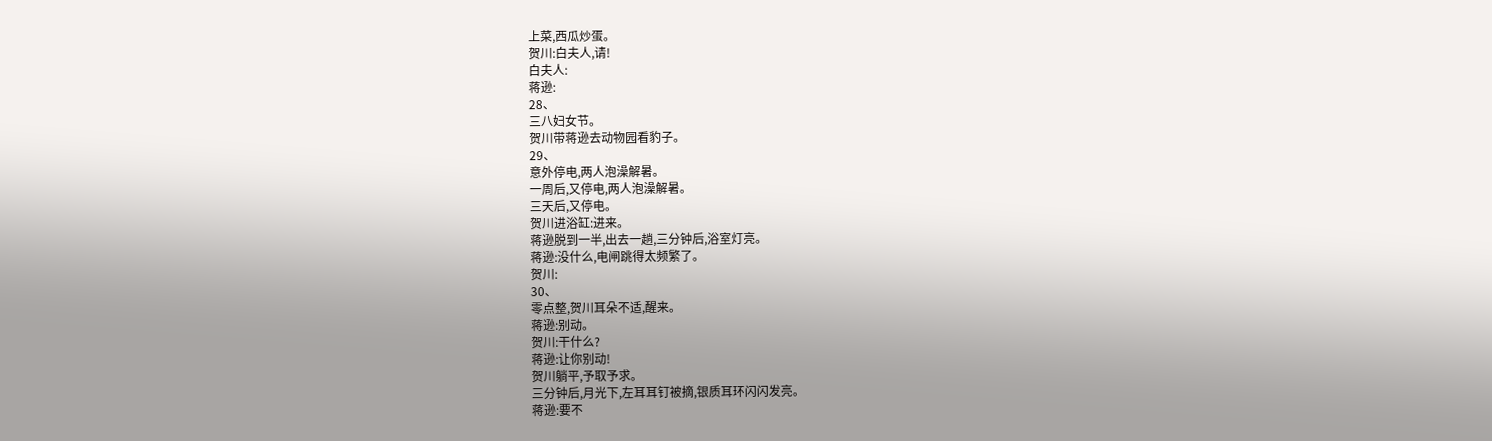上菜,西瓜炒蛋。
贺川:白夫人,请!
白夫人:
蒋逊:
28、
三八妇女节。
贺川带蒋逊去动物园看豹子。
29、
意外停电,两人泡澡解暑。
一周后,又停电,两人泡澡解暑。
三天后,又停电。
贺川进浴缸:进来。
蒋逊脱到一半,出去一趟,三分钟后,浴室灯亮。
蒋逊:没什么,电闸跳得太频繁了。
贺川:
30、
零点整,贺川耳朵不适,醒来。
蒋逊:别动。
贺川:干什么?
蒋逊:让你别动!
贺川躺平,予取予求。
三分钟后,月光下,左耳耳钉被摘,银质耳环闪闪发亮。
蒋逊:要不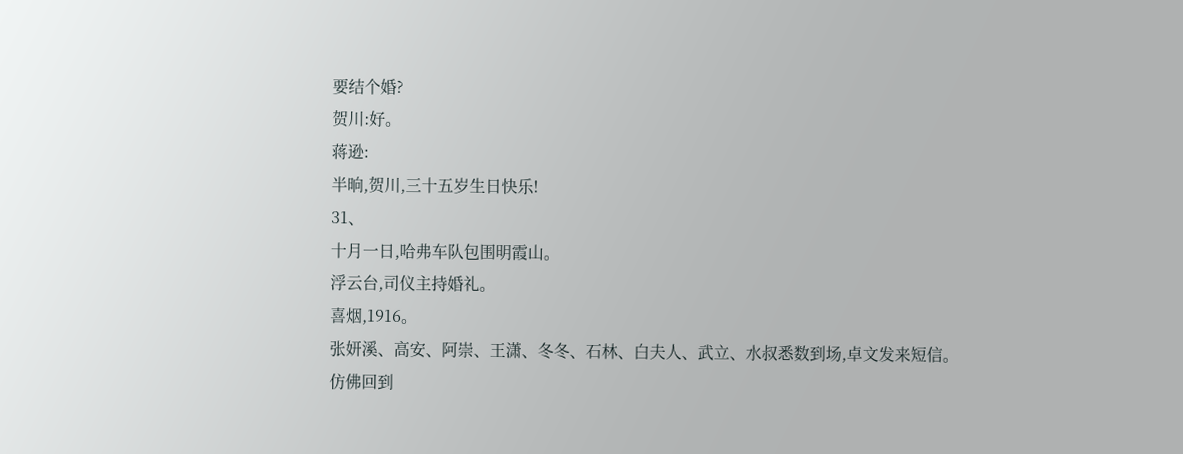要结个婚?
贺川:好。
蒋逊:
半晌,贺川,三十五岁生日快乐!
31、
十月一日,哈弗车队包围明霞山。
浮云台,司仪主持婚礼。
喜烟,1916。
张妍溪、高安、阿崇、王潇、冬冬、石林、白夫人、武立、水叔悉数到场,卓文发来短信。
仿佛回到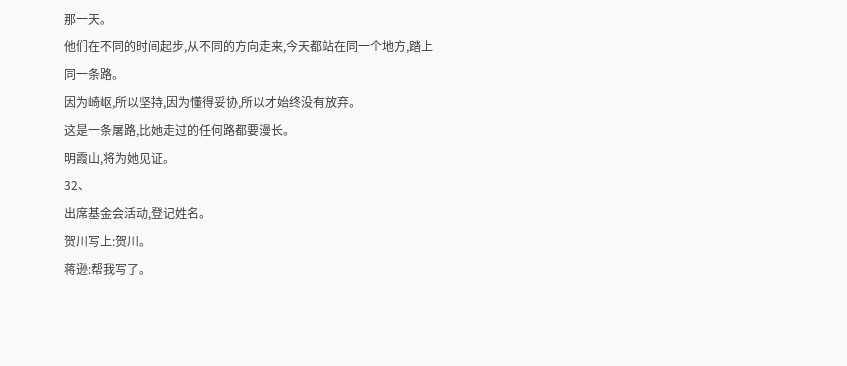那一天。
他们在不同的时间起步,从不同的方向走来,今天都站在同一个地方,踏上同一条路。
因为崎岖,所以坚持,因为懂得妥协,所以才始终没有放弃。
这是一条屠路,比她走过的任何路都要漫长。
明霞山,将为她见证。
32、
出席基金会活动,登记姓名。
贺川写上:贺川。
蒋逊:帮我写了。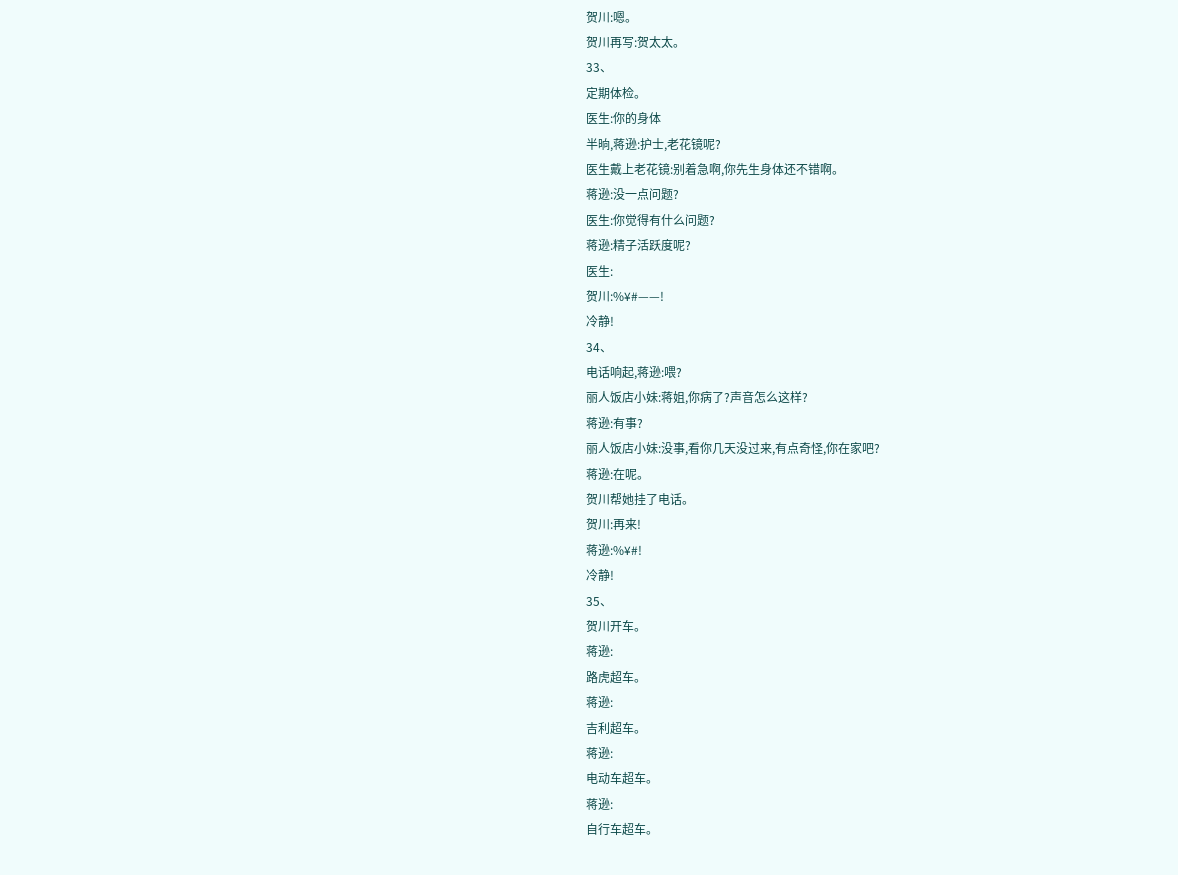贺川:嗯。
贺川再写:贺太太。
33、
定期体检。
医生:你的身体
半晌,蒋逊:护士,老花镜呢?
医生戴上老花镜:别着急啊,你先生身体还不错啊。
蒋逊:没一点问题?
医生:你觉得有什么问题?
蒋逊:精子活跃度呢?
医生:
贺川:%¥#——!
冷静!
34、
电话响起,蒋逊:喂?
丽人饭店小妹:蒋姐,你病了?声音怎么这样?
蒋逊:有事?
丽人饭店小妹:没事,看你几天没过来,有点奇怪,你在家吧?
蒋逊:在呢。
贺川帮她挂了电话。
贺川:再来!
蒋逊:%¥#!
冷静!
35、
贺川开车。
蒋逊:
路虎超车。
蒋逊:
吉利超车。
蒋逊:
电动车超车。
蒋逊:
自行车超车。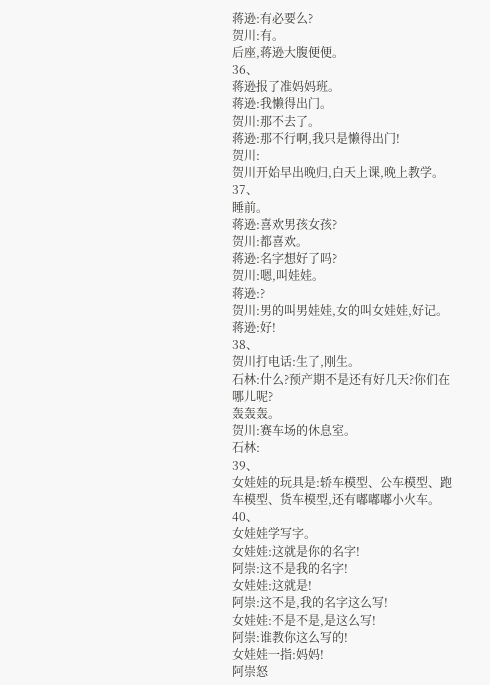蒋逊:有必要么?
贺川:有。
后座,蒋逊大腹便便。
36、
蒋逊报了准妈妈班。
蒋逊:我懒得出门。
贺川:那不去了。
蒋逊:那不行啊,我只是懒得出门!
贺川:
贺川开始早出晚归,白天上课,晚上教学。
37、
睡前。
蒋逊:喜欢男孩女孩?
贺川:都喜欢。
蒋逊:名字想好了吗?
贺川:嗯,叫娃娃。
蒋逊:?
贺川:男的叫男娃娃,女的叫女娃娃,好记。
蒋逊:好!
38、
贺川打电话:生了,刚生。
石林:什么?预产期不是还有好几天?你们在哪儿呢?
轰轰轰。
贺川:赛车场的休息室。
石林:
39、
女娃娃的玩具是:轿车模型、公车模型、跑车模型、货车模型,还有嘟嘟嘟小火车。
40、
女娃娃学写字。
女娃娃:这就是你的名字!
阿崇:这不是我的名字!
女娃娃:这就是!
阿崇:这不是,我的名字这么写!
女娃娃:不是不是,是这么写!
阿崇:谁教你这么写的!
女娃娃一指:妈妈!
阿崇怒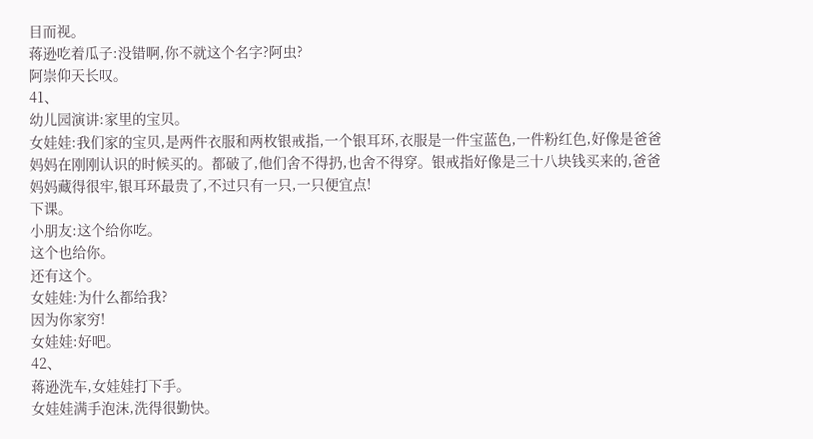目而视。
蒋逊吃着瓜子:没错啊,你不就这个名字?阿虫?
阿崇仰天长叹。
41、
幼儿园演讲:家里的宝贝。
女娃娃:我们家的宝贝,是两件衣服和两枚银戒指,一个银耳环,衣服是一件宝蓝色,一件粉红色,好像是爸爸妈妈在刚刚认识的时候买的。都破了,他们舍不得扔,也舍不得穿。银戒指好像是三十八块钱买来的,爸爸妈妈藏得很牢,银耳环最贵了,不过只有一只,一只便宜点!
下课。
小朋友:这个给你吃。
这个也给你。
还有这个。
女娃娃:为什么都给我?
因为你家穷!
女娃娃:好吧。
42、
蒋逊洗车,女娃娃打下手。
女娃娃满手泡沫,洗得很勤快。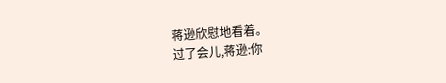蒋逊欣慰地看着。
过了会儿,蒋逊:你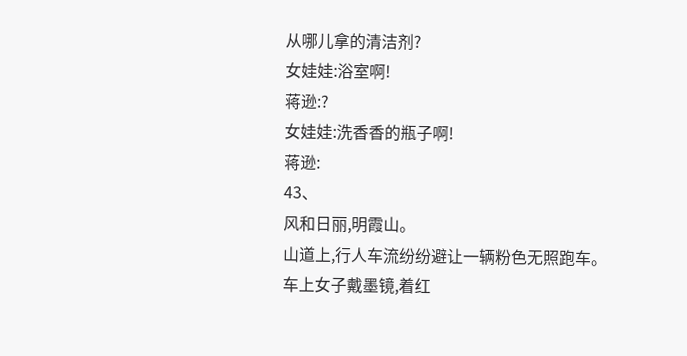从哪儿拿的清洁剂?
女娃娃:浴室啊!
蒋逊:?
女娃娃:洗香香的瓶子啊!
蒋逊:
43、
风和日丽,明霞山。
山道上,行人车流纷纷避让一辆粉色无照跑车。
车上女子戴墨镜,着红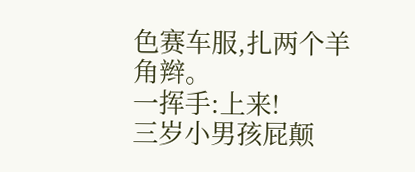色赛车服,扎两个羊角辫。
一挥手:上来!
三岁小男孩屁颠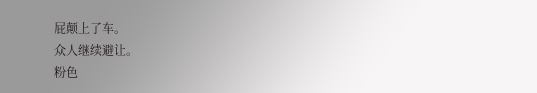屁颠上了车。
众人继续避让。
粉色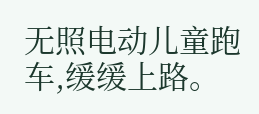无照电动儿童跑车,缓缓上路。